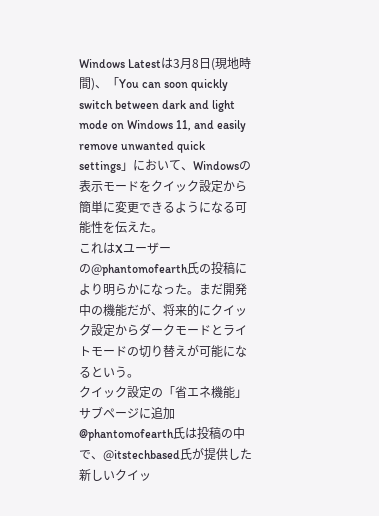Windows Latestは3月8日(現地時間)、「You can soon quickly switch between dark and light mode on Windows 11, and easily remove unwanted quick settings」において、Windowsの表示モードをクイック設定から簡単に変更できるようになる可能性を伝えた。
これはXユーザーの@phantomofearth氏の投稿により明らかになった。まだ開発中の機能だが、将来的にクイック設定からダークモードとライトモードの切り替えが可能になるという。
クイック設定の「省エネ機能」サブページに追加
@phantomofearth氏は投稿の中で、@itstechbased氏が提供した新しいクイッ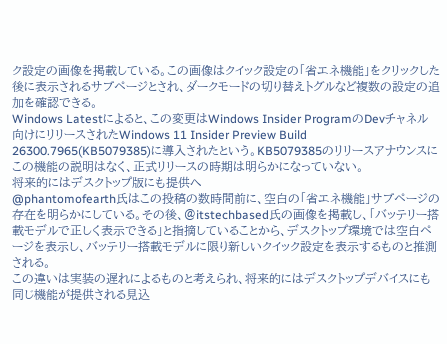ク設定の画像を掲載している。この画像はクイック設定の「省エネ機能」をクリックした後に表示されるサブページとされ、ダークモードの切り替えトグルなど複数の設定の追加を確認できる。
Windows Latestによると、この変更はWindows Insider ProgramのDevチャネル向けにリリースされたWindows 11 Insider Preview Build 26300.7965(KB5079385)に導入されたという。KB5079385のリリースアナウンスにこの機能の説明はなく、正式リリースの時期は明らかになっていない。
将来的にはデスクトップ版にも提供へ
@phantomofearth氏はこの投稿の数時間前に、空白の「省エネ機能」サブページの存在を明らかにしている。その後、@itstechbased氏の画像を掲載し、「バッテリー搭載モデルで正しく表示できる」と指摘していることから、デスクトップ環境では空白ページを表示し、バッテリー搭載モデルに限り新しいクイック設定を表示するものと推測される。
この違いは実装の遅れによるものと考えられ、将来的にはデスクトップデバイスにも同じ機能が提供される見込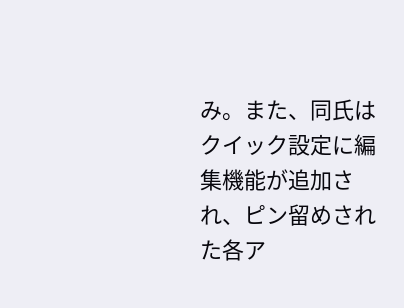み。また、同氏はクイック設定に編集機能が追加され、ピン留めされた各ア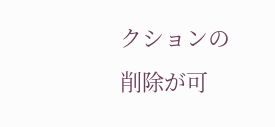クションの削除が可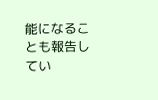能になることも報告してい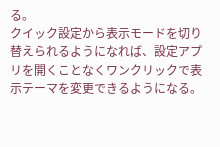る。
クイック設定から表示モードを切り替えられるようになれば、設定アプリを開くことなくワンクリックで表示テーマを変更できるようになる。